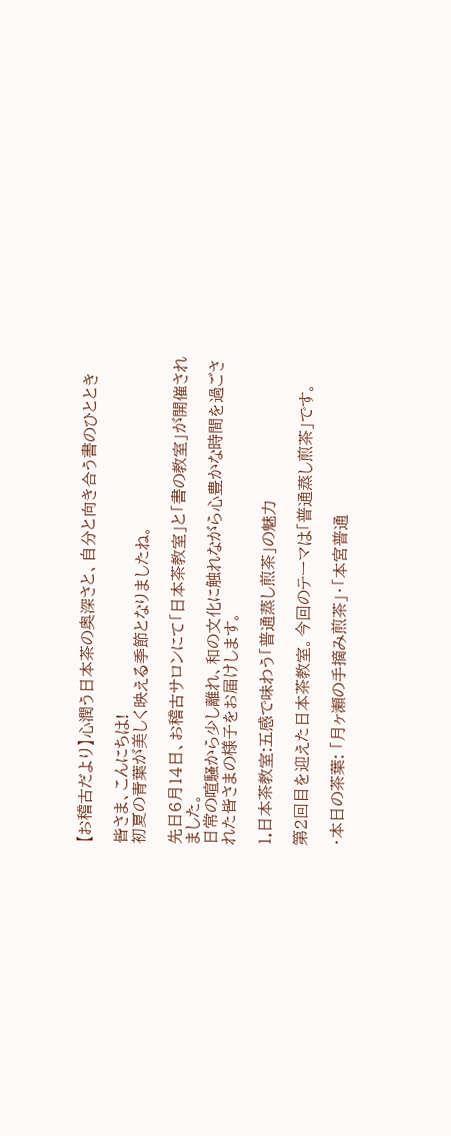【お稽古だより】心潤う日本茶の奥深さと、自分と向き合う書のひととき

皆さま、こんにちは!
初夏の青葉が美しく映える季節となりましたね。

先日6月14日、お稽古サロンにて「日本茶教室」と「書の教室」が開催されました。
日常の喧騒から少し離れ、和の文化に触れながら心豊かな時間を過ごされた皆さまの様子をお届けします。

1.日本茶教室:五感で味わう「普通蒸し煎茶」の魅力

第2回目を迎えた日本茶教室。今回のテーマは「普通蒸し煎茶」です。

・本日の茶葉: 「月ヶ瀬の手摘み煎茶」・「本宮普通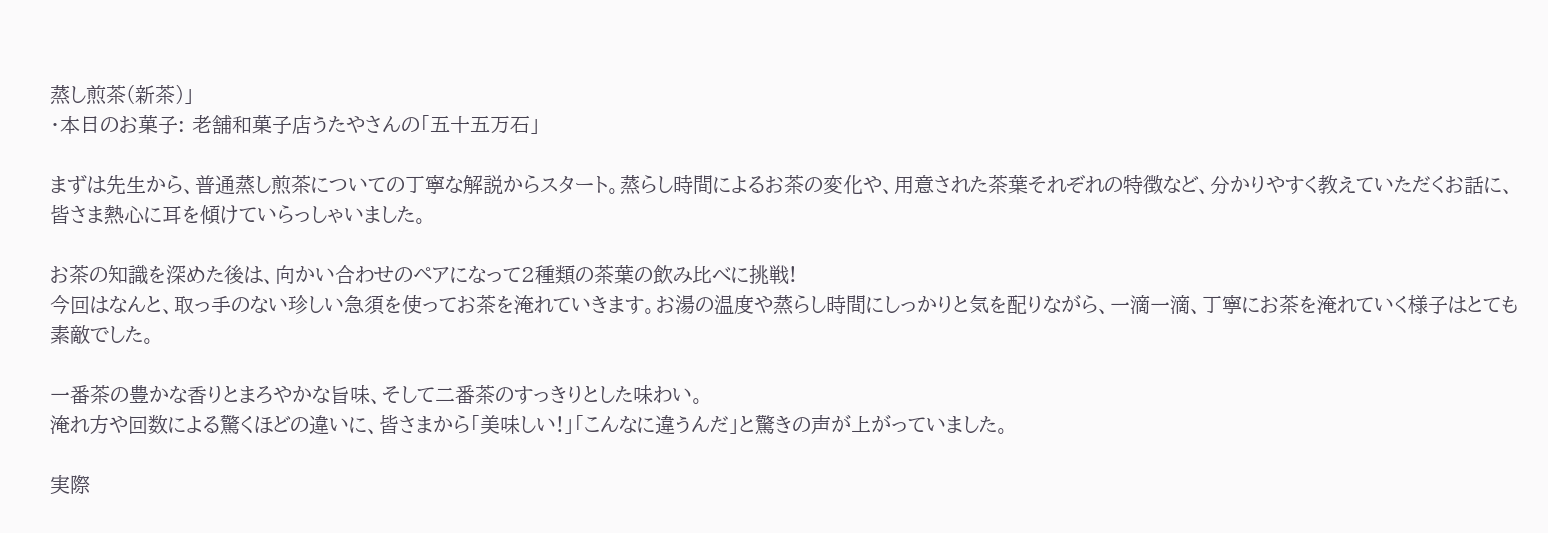蒸し煎茶(新茶)」
・本日のお菓子: 老舗和菓子店うたやさんの「五十五万石」

まずは先生から、普通蒸し煎茶についての丁寧な解説からスタート。蒸らし時間によるお茶の変化や、用意された茶葉それぞれの特徴など、分かりやすく教えていただくお話に、皆さま熱心に耳を傾けていらっしゃいました。

お茶の知識を深めた後は、向かい合わせのペアになって2種類の茶葉の飲み比べに挑戦!
今回はなんと、取っ手のない珍しい急須を使ってお茶を淹れていきます。お湯の温度や蒸らし時間にしっかりと気を配りながら、一滴一滴、丁寧にお茶を淹れていく様子はとても素敵でした。

一番茶の豊かな香りとまろやかな旨味、そして二番茶のすっきりとした味わい。
淹れ方や回数による驚くほどの違いに、皆さまから「美味しい!」「こんなに違うんだ」と驚きの声が上がっていました。

実際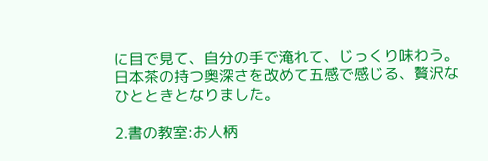に目で見て、自分の手で淹れて、じっくり味わう。日本茶の持つ奥深さを改めて五感で感じる、贅沢なひとときとなりました。

2.書の教室:お人柄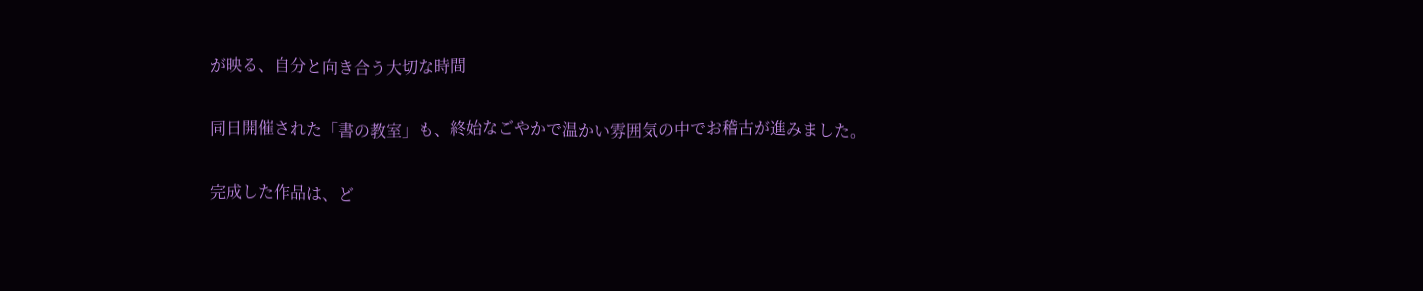が映る、自分と向き合う大切な時間

同日開催された「書の教室」も、終始なごやかで温かい雰囲気の中でお稽古が進みました。

完成した作品は、ど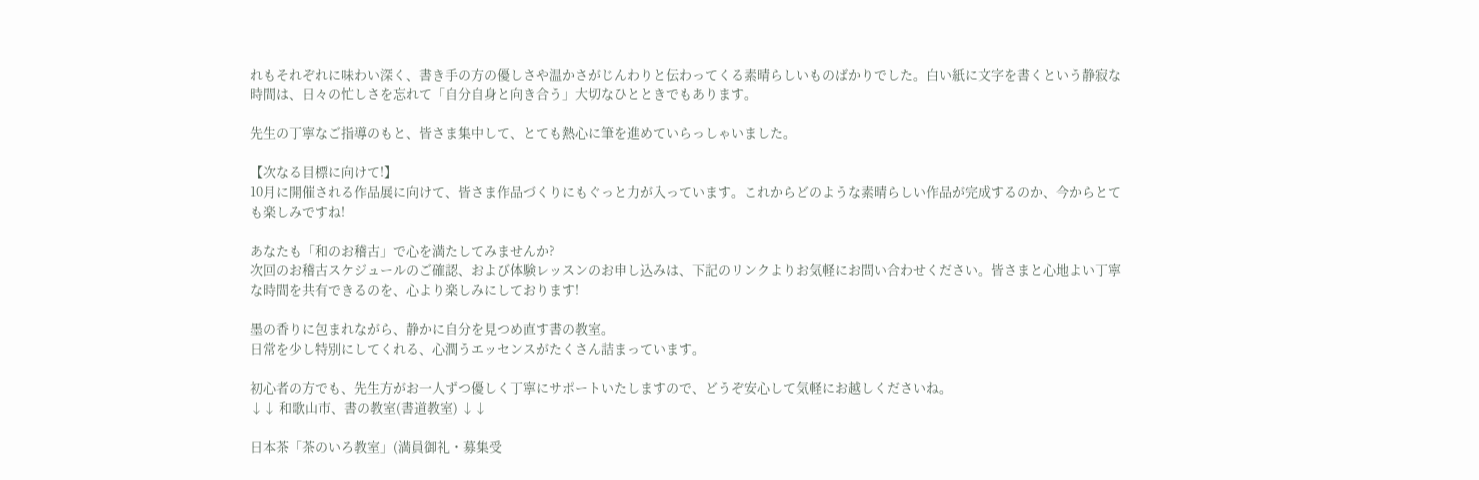れもそれぞれに味わい深く、書き手の方の優しさや温かさがじんわりと伝わってくる素晴らしいものばかりでした。白い紙に文字を書くという静寂な時間は、日々の忙しさを忘れて「自分自身と向き合う」大切なひとときでもあります。

先生の丁寧なご指導のもと、皆さま集中して、とても熱心に筆を進めていらっしゃいました。

【次なる目標に向けて!】
10月に開催される作品展に向けて、皆さま作品づくりにもぐっと力が入っています。これからどのような素晴らしい作品が完成するのか、今からとても楽しみですね!

あなたも「和のお稽古」で心を満たしてみませんか?
次回のお稽古スケジュールのご確認、および体験レッスンのお申し込みは、下記のリンクよりお気軽にお問い合わせください。皆さまと心地よい丁寧な時間を共有できるのを、心より楽しみにしております!

墨の香りに包まれながら、静かに自分を見つめ直す書の教室。
日常を少し特別にしてくれる、心潤うエッセンスがたくさん詰まっています。

初心者の方でも、先生方がお一人ずつ優しく丁寧にサポートいたしますので、どうぞ安心して気軽にお越しくださいね。
↓↓ 和歌山市、書の教室(書道教室) ↓↓

日本茶「茶のいろ教室」(満員御礼・募集受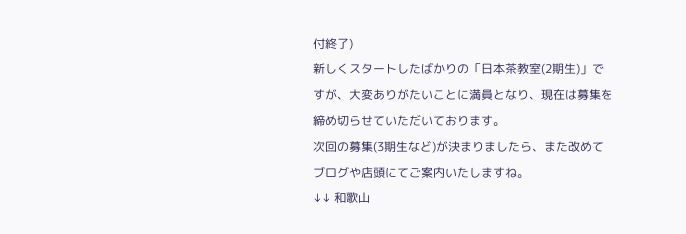付終了)
新しくスタートしたばかりの「日本茶教室(2期生)」ですが、大変ありがたいことに満員となり、現在は募集を締め切らせていただいております。
次回の募集(3期生など)が決まりましたら、また改めてブログや店頭にてご案内いたしますね。
↓↓ 和歌山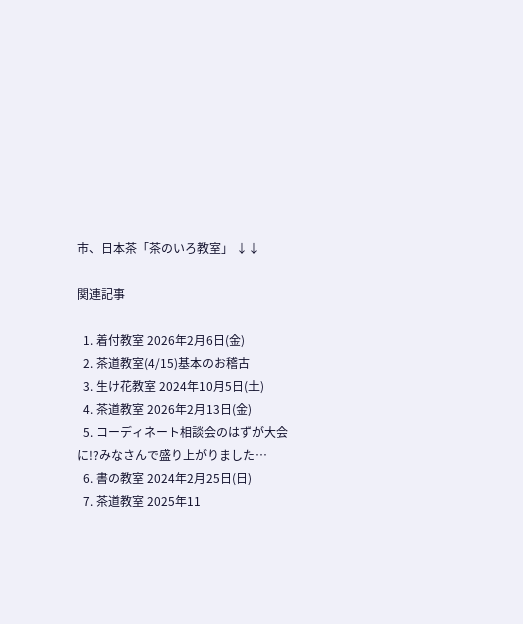市、日本茶「茶のいろ教室」 ↓↓

関連記事

  1. 着付教室 2026年2月6日(金)
  2. 茶道教室(4/15)基本のお稽古
  3. 生け花教室 2024年10月5日(土)
  4. 茶道教室 2026年2月13日(金)
  5. コーディネート相談会のはずが大会に!?みなさんで盛り上がりました…
  6. 書の教室 2024年2月25日(日)
  7. 茶道教室 2025年11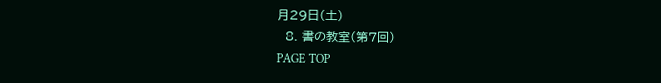月29日(土)
  8. 書の教室(第7回)
PAGE TOP